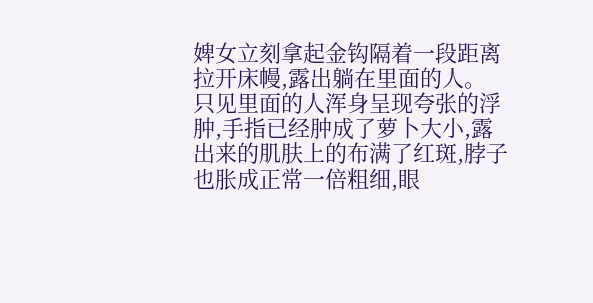婢女立刻拿起金钩隔着一段距离拉开床幔,露出躺在里面的人。
只见里面的人浑身呈现夸张的浮肿,手指已经肿成了萝卜大小,露出来的肌肤上的布满了红斑,脖子也胀成正常一倍粗细,眼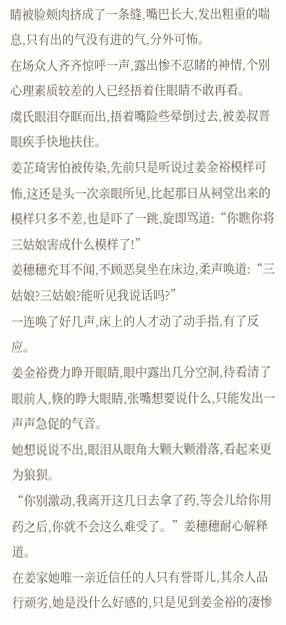睛被脸颊肉挤成了一条缝,嘴巴长大,发出粗重的喘息,只有出的气没有进的气,分外可怖。
在场众人齐齐惊呼一声,露出惨不忍睹的神情,个别心理素质较差的人已经捂着住眼睛不敢再看。
虞氏眼泪夺眶而出,捂着嘴险些晕倒过去,被姜叔晋眼疾手快地扶住。
姜芷琦害怕被传染,先前只是听说过姜金裕模样可怖,这还是头一次亲眼所见,比起那日从祠堂出来的模样只多不差,也是吓了一跳,旋即骂道:“你瞧你将三姑娘害成什么模样了!”
姜穗穗充耳不闻,不顾恶臭坐在床边,柔声唤道:“三姑娘?三姑娘?能听见我说话吗?”
一连唤了好几声,床上的人才动了动手指,有了反应。
姜金裕费力睁开眼睛,眼中露出几分空洞,待看清了眼前人,倏的睁大眼睛,张嘴想要说什么,只能发出一声声急促的气音。
她想说说不出,眼泪从眼角大颗大颗滑落,看起来更为狼狈。
“你别激动,我离开这几日去拿了药,等会儿给你用药之后,你就不会这么难受了。”姜穗穗耐心解释道。
在姜家她唯一亲近信任的人只有誉哥儿,其余人品行顽劣,她是没什么好感的,只是见到姜金裕的凄惨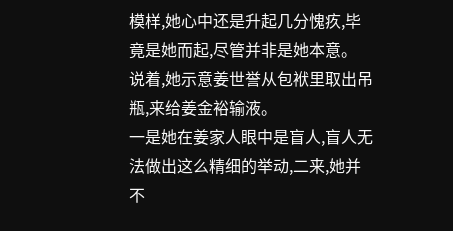模样,她心中还是升起几分愧疚,毕竟是她而起,尽管并非是她本意。
说着,她示意姜世誉从包袱里取出吊瓶,来给姜金裕输液。
一是她在姜家人眼中是盲人,盲人无法做出这么精细的举动,二来,她并不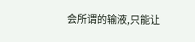会所谓的输液,只能让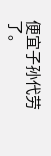便宜子孙代劳了。